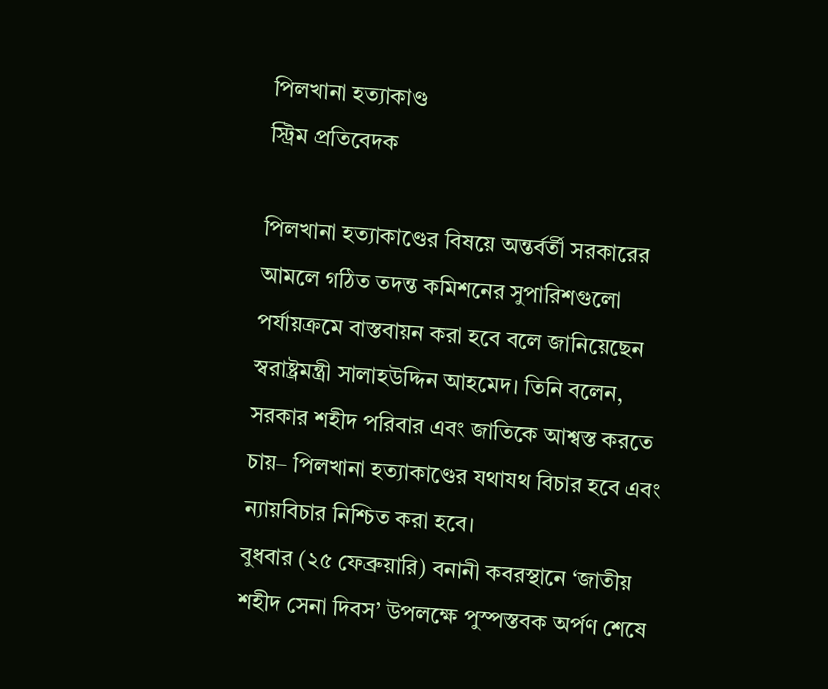পিলখানা হত্যাকাণ্ড
স্ট্রিম প্রতিবেদক

পিলখানা হত্যাকাণ্ডের বিষয়ে অন্তর্বর্তী সরকারের আমলে গঠিত তদন্ত কমিশনের সুপারিশগুলো পর্যায়ক্রমে বাস্তবায়ন করা হবে বলে জানিয়েছেন স্বরাষ্ট্রমন্ত্রী সালাহউদ্দিন আহমেদ। তিনি বলেন, সরকার শহীদ পরিবার এবং জাতিকে আশ্বস্ত করতে চায়– পিলখানা হত্যাকাণ্ডের যথাযথ বিচার হবে এবং ন্যায়বিচার নিশ্চিত করা হবে।
বুধবার (২৫ ফেব্রুয়ারি) বনানী কবরস্থানে ‘জাতীয় শহীদ সেনা দিবস’ উপলক্ষে পুস্পস্তবক অর্পণ শেষে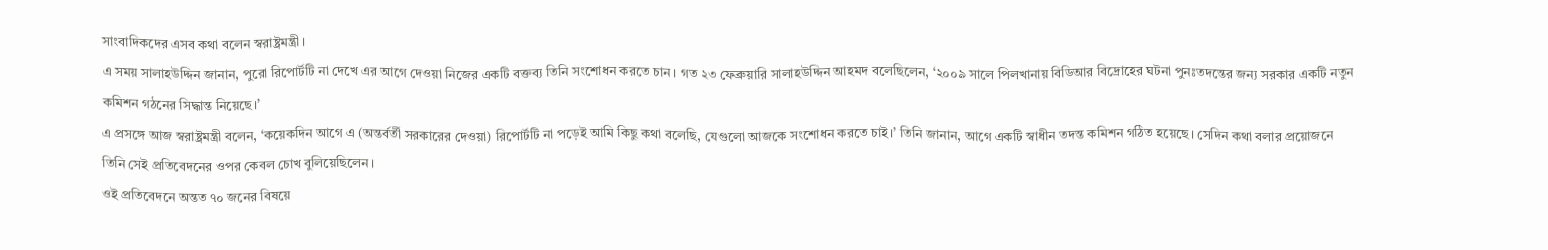সাংবাদিকদের এসব কথা বলেন স্বরাষ্ট্রমন্ত্রী।
এ সময় সালাহউদ্দিন জানান, পুরো রিপোর্টটি না দেখে এর আগে দেওয়া নিজের একটি বক্তব্য তিনি সংশোধন করতে চান। গত ২৩ ফেব্রুয়ারি সালাহউদ্দিন আহমদ বলেছিলেন, ‘২০০৯ সালে পিলখানায় বিডিআর বিদ্রোহের ঘটনা পুনঃতদন্তের জন্য সরকার একটি নতুন কমিশন গঠনের সিদ্ধান্ত নিয়েছে।’
এ প্রসঙ্গে আজ স্বরাষ্ট্রমন্ত্রী বলেন, ‘কয়েকদিন আগে এ (অন্তর্বর্তী সরকারের দেওয়া) রিপোর্টটি না পড়েই আমি কিছু কথা বলেছি, যেগুলো আজকে সংশোধন করতে চাই।’ তিনি জানান, আগে একটি স্বাধীন তদন্ত কমিশন গঠিত হয়েছে। সেদিন কথা বলার প্রয়োজনে তিনি সেই প্রতিবেদনের ওপর কেবল চোখ বুলিয়েছিলেন।
ওই প্রতিবেদনে অন্তত ৭০ জনের বিষয়ে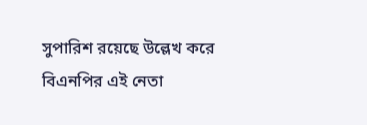সুপারিশ রয়েছে উল্লেখ করে বিএনপির এই নেতা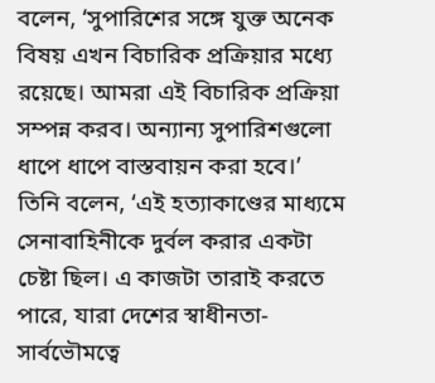বলেন, ‘সুপারিশের সঙ্গে যুক্ত অনেক বিষয় এখন বিচারিক প্রক্রিয়ার মধ্যে রয়েছে। আমরা এই বিচারিক প্রক্রিয়া সম্পন্ন করব। অন্যান্য সুপারিশগুলো ধাপে ধাপে বাস্তবায়ন করা হবে।’
তিনি বলেন, ‘এই হত্যাকাণ্ডের মাধ্যমে সেনাবাহিনীকে দুর্বল করার একটা চেষ্টা ছিল। এ কাজটা তারাই করতে পারে, যারা দেশের স্বাধীনতা-সার্বভৌমত্বে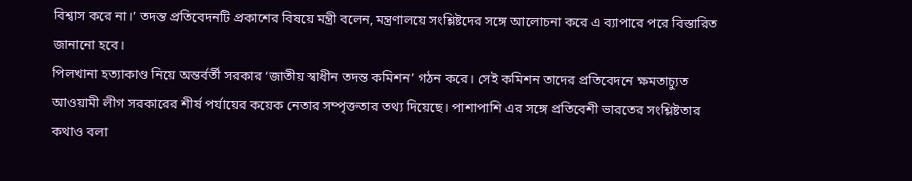বিশ্বাস করে না।’ তদন্ত প্রতিবেদনটি প্রকাশের বিষয়ে মন্ত্রী বলেন, মন্ত্রণালয়ে সংশ্লিষ্টদের সঙ্গে আলোচনা করে এ ব্যাপারে পরে বিস্তারিত জানানো হবে।
পিলখানা হত্যাকাণ্ড নিয়ে অন্তর্বর্তী সরকার ‘জাতীয় স্বাধীন তদন্ত কমিশন’ গঠন করে। সেই কমিশন তাদের প্রতিবেদনে ক্ষমতাচ্যুত আওয়ামী লীগ সরকারের শীর্ষ পর্যায়ের কয়েক নেতার সম্পৃক্ততার তথ্য দিয়েছে। পাশাপাশি এর সঙ্গে প্রতিবেশী ভারতের সংশ্লিষ্টতার কথাও বলা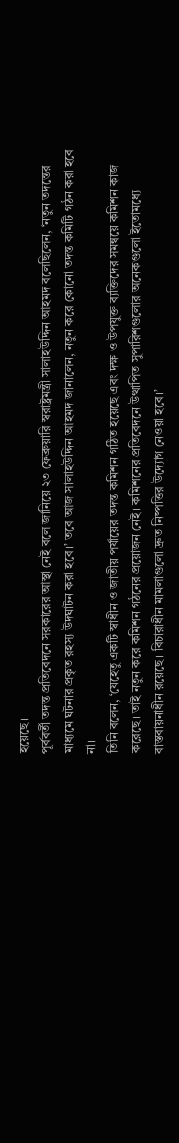হয়েছে।
পূর্ববর্তী তদন্ত প্রতিবেদনে সরকারের আস্থা নেই বলে জানিয়ে ২৩ ফেব্রুয়ারি স্বরাষ্ট্রমন্ত্রী সালাহউদ্দিন আহমদ বলেছিলেন, ‘নতুন তদন্তের মাধ্যমে ঘটনার প্রকৃত রহস্য উদঘাটন করা হবে।’ তবে আজ সালাহউদ্দিন আহমদ জানালেন, নতুন করে কোনো তদন্ত কমিটি গঠন করা হবে না।
তিনি বলেন, ‘যেহেতু একটি স্বাধীন ও জাতীয় পর্যায়ের তদন্ত কমিশন গঠিত হয়েছে এবং দক্ষ ও উপযুক্ত ব্যক্তিদের সমন্বয়ে কমিশন কাজ করেছে। তাই নতুন করে কমিশন গঠনের প্রয়োজন নেই। কমিশনের প্রতিবেদনে উত্থাপিত সুপারিশগুলোর অনেকগুলো ইতোমধ্যে বাস্তবায়নাধীন রয়েছে। বিচারাধীন মামলাগুলো দ্রুত নিষ্পত্তির উদ্যোগ নেওয়া হবে।’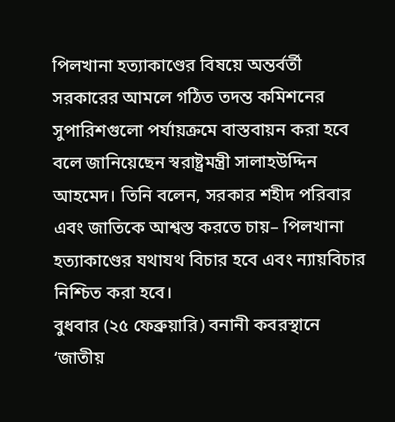পিলখানা হত্যাকাণ্ডের বিষয়ে অন্তর্বর্তী সরকারের আমলে গঠিত তদন্ত কমিশনের সুপারিশগুলো পর্যায়ক্রমে বাস্তবায়ন করা হবে বলে জানিয়েছেন স্বরাষ্ট্রমন্ত্রী সালাহউদ্দিন আহমেদ। তিনি বলেন, সরকার শহীদ পরিবার এবং জাতিকে আশ্বস্ত করতে চায়– পিলখানা হত্যাকাণ্ডের যথাযথ বিচার হবে এবং ন্যায়বিচার নিশ্চিত করা হবে।
বুধবার (২৫ ফেব্রুয়ারি) বনানী কবরস্থানে ‘জাতীয়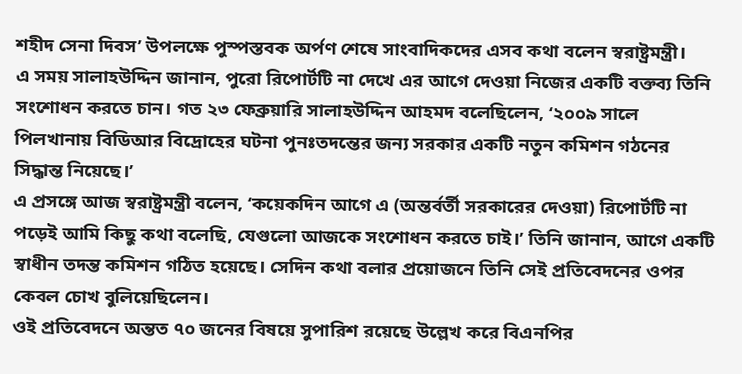শহীদ সেনা দিবস’ উপলক্ষে পুস্পস্তবক অর্পণ শেষে সাংবাদিকদের এসব কথা বলেন স্বরাষ্ট্রমন্ত্রী।
এ সময় সালাহউদ্দিন জানান, পুরো রিপোর্টটি না দেখে এর আগে দেওয়া নিজের একটি বক্তব্য তিনি সংশোধন করতে চান। গত ২৩ ফেব্রুয়ারি সালাহউদ্দিন আহমদ বলেছিলেন, ‘২০০৯ সালে পিলখানায় বিডিআর বিদ্রোহের ঘটনা পুনঃতদন্তের জন্য সরকার একটি নতুন কমিশন গঠনের সিদ্ধান্ত নিয়েছে।’
এ প্রসঙ্গে আজ স্বরাষ্ট্রমন্ত্রী বলেন, ‘কয়েকদিন আগে এ (অন্তর্বর্তী সরকারের দেওয়া) রিপোর্টটি না পড়েই আমি কিছু কথা বলেছি, যেগুলো আজকে সংশোধন করতে চাই।’ তিনি জানান, আগে একটি স্বাধীন তদন্ত কমিশন গঠিত হয়েছে। সেদিন কথা বলার প্রয়োজনে তিনি সেই প্রতিবেদনের ওপর কেবল চোখ বুলিয়েছিলেন।
ওই প্রতিবেদনে অন্তত ৭০ জনের বিষয়ে সুপারিশ রয়েছে উল্লেখ করে বিএনপির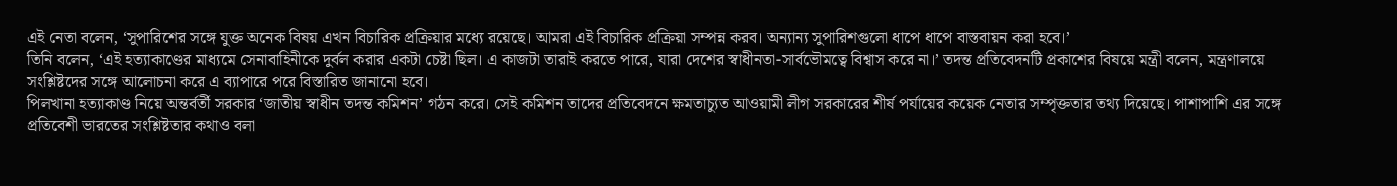এই নেতা বলেন, ‘সুপারিশের সঙ্গে যুক্ত অনেক বিষয় এখন বিচারিক প্রক্রিয়ার মধ্যে রয়েছে। আমরা এই বিচারিক প্রক্রিয়া সম্পন্ন করব। অন্যান্য সুপারিশগুলো ধাপে ধাপে বাস্তবায়ন করা হবে।’
তিনি বলেন, ‘এই হত্যাকাণ্ডের মাধ্যমে সেনাবাহিনীকে দুর্বল করার একটা চেষ্টা ছিল। এ কাজটা তারাই করতে পারে, যারা দেশের স্বাধীনতা-সার্বভৌমত্বে বিশ্বাস করে না।’ তদন্ত প্রতিবেদনটি প্রকাশের বিষয়ে মন্ত্রী বলেন, মন্ত্রণালয়ে সংশ্লিষ্টদের সঙ্গে আলোচনা করে এ ব্যাপারে পরে বিস্তারিত জানানো হবে।
পিলখানা হত্যাকাণ্ড নিয়ে অন্তর্বর্তী সরকার ‘জাতীয় স্বাধীন তদন্ত কমিশন’ গঠন করে। সেই কমিশন তাদের প্রতিবেদনে ক্ষমতাচ্যুত আওয়ামী লীগ সরকারের শীর্ষ পর্যায়ের কয়েক নেতার সম্পৃক্ততার তথ্য দিয়েছে। পাশাপাশি এর সঙ্গে প্রতিবেশী ভারতের সংশ্লিষ্টতার কথাও বলা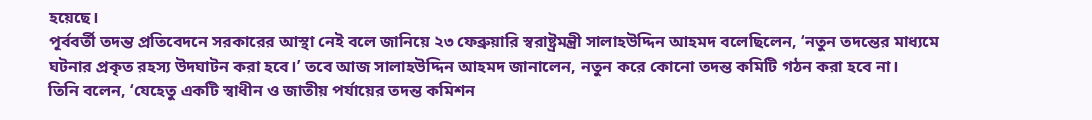হয়েছে।
পূর্ববর্তী তদন্ত প্রতিবেদনে সরকারের আস্থা নেই বলে জানিয়ে ২৩ ফেব্রুয়ারি স্বরাষ্ট্রমন্ত্রী সালাহউদ্দিন আহমদ বলেছিলেন, ‘নতুন তদন্তের মাধ্যমে ঘটনার প্রকৃত রহস্য উদঘাটন করা হবে।’ তবে আজ সালাহউদ্দিন আহমদ জানালেন, নতুন করে কোনো তদন্ত কমিটি গঠন করা হবে না।
তিনি বলেন, ‘যেহেতু একটি স্বাধীন ও জাতীয় পর্যায়ের তদন্ত কমিশন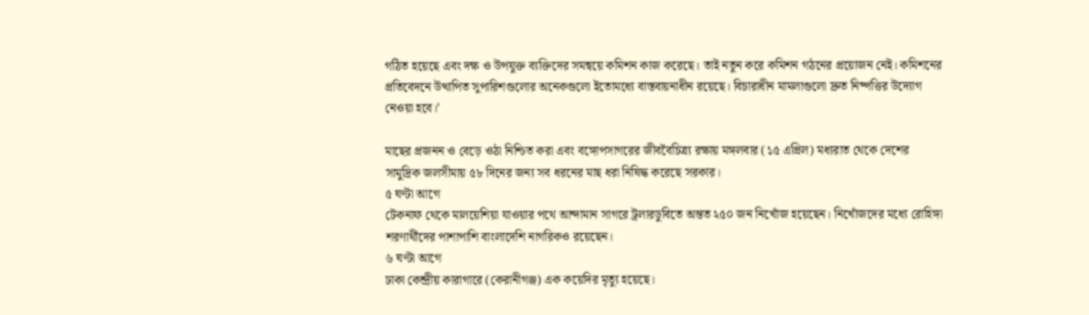গঠিত হয়েছে এবং দক্ষ ও উপযুক্ত ব্যক্তিদের সমন্বয়ে কমিশন কাজ করেছে। তাই নতুন করে কমিশন গঠনের প্রয়োজন নেই। কমিশনের প্রতিবেদনে উত্থাপিত সুপারিশগুলোর অনেকগুলো ইতোমধ্যে বাস্তবায়নাধীন রয়েছে। বিচারাধীন মামলাগুলো দ্রুত নিষ্পত্তির উদ্যোগ নেওয়া হবে।’

মাছের প্রজনন ও বেড়ে ওঠা নিশ্চিত করা এবং বঙ্গোপসাগরের জীববৈচিত্র্য রক্ষায় মঙ্গলবার (১৫ এপ্রিল) মধ্যরাত থেকে দেশের সামুদ্রিক জলসীমায় ৫৮ দিনের জন্য সব ধরনের মাছ ধরা নিষিদ্ধ করেছে সরকার।
৫ ঘণ্টা আগে
টেকনাফ থেকে মালয়েশিয়া যাওয়ার পথে আন্দামান সাগরে ট্রলারডুবিতে অন্তত ২৫০ জন নিখোঁজ হয়েছেন। নিখোঁজদের মধ্যে রোহিঙ্গা শরণার্থীদের পাশাপাশি বাংলাদেশি নাগরিকও রয়েছেন।
৬ ঘণ্টা আগে
ঢাকা কেন্দ্রীয় কারাগারে (কেরানীগঞ্জ) এক কয়েদির মৃত্যু হয়েছে।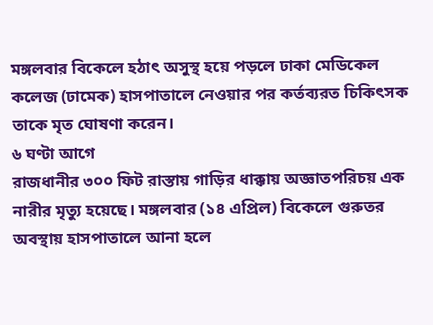মঙ্গলবার বিকেলে হঠাৎ অসুস্থ হয়ে পড়লে ঢাকা মেডিকেল কলেজ (ঢামেক) হাসপাতালে নেওয়ার পর কর্তব্যরত চিকিৎসক তাকে মৃত ঘোষণা করেন।
৬ ঘণ্টা আগে
রাজধানীর ৩০০ ফিট রাস্তায় গাড়ির ধাক্কায় অজ্ঞাতপরিচয় এক নারীর মৃত্যু হয়েছে। মঙ্গলবার (১৪ এপ্রিল) বিকেলে গুরুতর অবস্থায় হাসপাতালে আনা হলে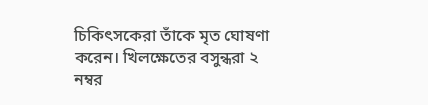চিকিৎসকেরা তাঁকে মৃত ঘোষণা করেন। খিলক্ষেতের বসুন্ধরা ২ নম্বর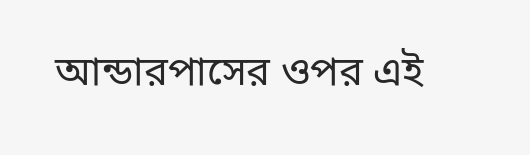আন্ডারপাসের ওপর এই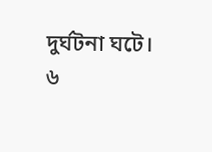দুর্ঘটনা ঘটে।
৬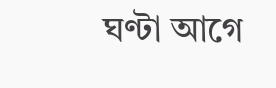ঘণ্টা আগে